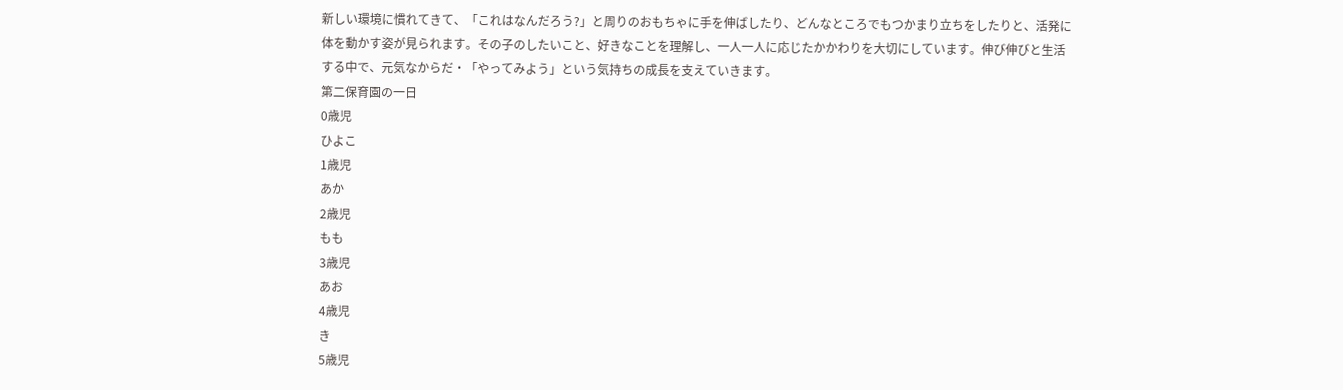新しい環境に慣れてきて、「これはなんだろう?」と周りのおもちゃに手を伸ばしたり、どんなところでもつかまり立ちをしたりと、活発に体を動かす姿が見られます。その子のしたいこと、好きなことを理解し、一人一人に応じたかかわりを大切にしています。伸び伸びと生活する中で、元気なからだ・「やってみよう」という気持ちの成長を支えていきます。
第二保育園の一日
0歳児
ひよこ
1歳児
あか
2歳児
もも
3歳児
あお
4歳児
き
5歳児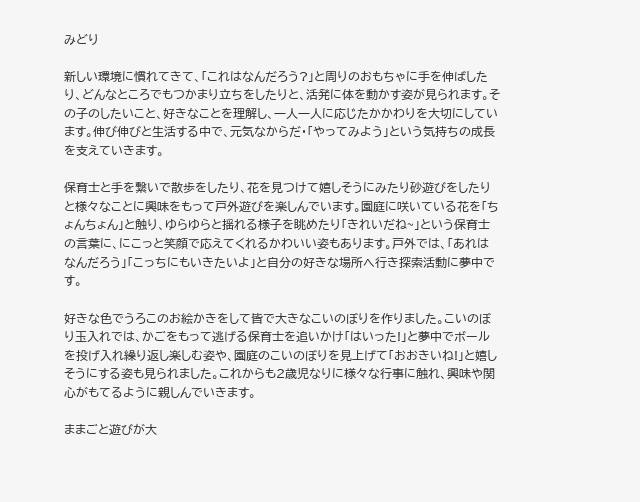みどり

新しい環境に慣れてきて、「これはなんだろう?」と周りのおもちゃに手を伸ばしたり、どんなところでもつかまり立ちをしたりと、活発に体を動かす姿が見られます。その子のしたいこと、好きなことを理解し、一人一人に応じたかかわりを大切にしています。伸び伸びと生活する中で、元気なからだ・「やってみよう」という気持ちの成長を支えていきます。

保育士と手を繋いで散歩をしたり、花を見つけて嬉しそうにみたり砂遊びをしたりと様々なことに興味をもって戸外遊びを楽しんでいます。園庭に咲いている花を「ちょんちょん」と触り、ゆらゆらと揺れる様子を眺めたり「きれいだね~」という保育士の言葉に、にこっと笑顔で応えてくれるかわいい姿もあります。戸外では、「あれはなんだろう」「こっちにもいきたいよ」と自分の好きな場所へ行き探索活動に夢中です。

好きな色でうろこのお絵かきをして皆で大きなこいのぼりを作りました。こいのぼり玉入れでは、かごをもって逃げる保育士を追いかけ「はいった!」と夢中でボールを投げ入れ繰り返し楽しむ姿や、園庭のこいのぼりを見上げて「おおきいね!」と嬉しそうにする姿も見られました。これからも2歳児なりに様々な行事に触れ、興味や関心がもてるように親しんでいきます。

ままごと遊びが大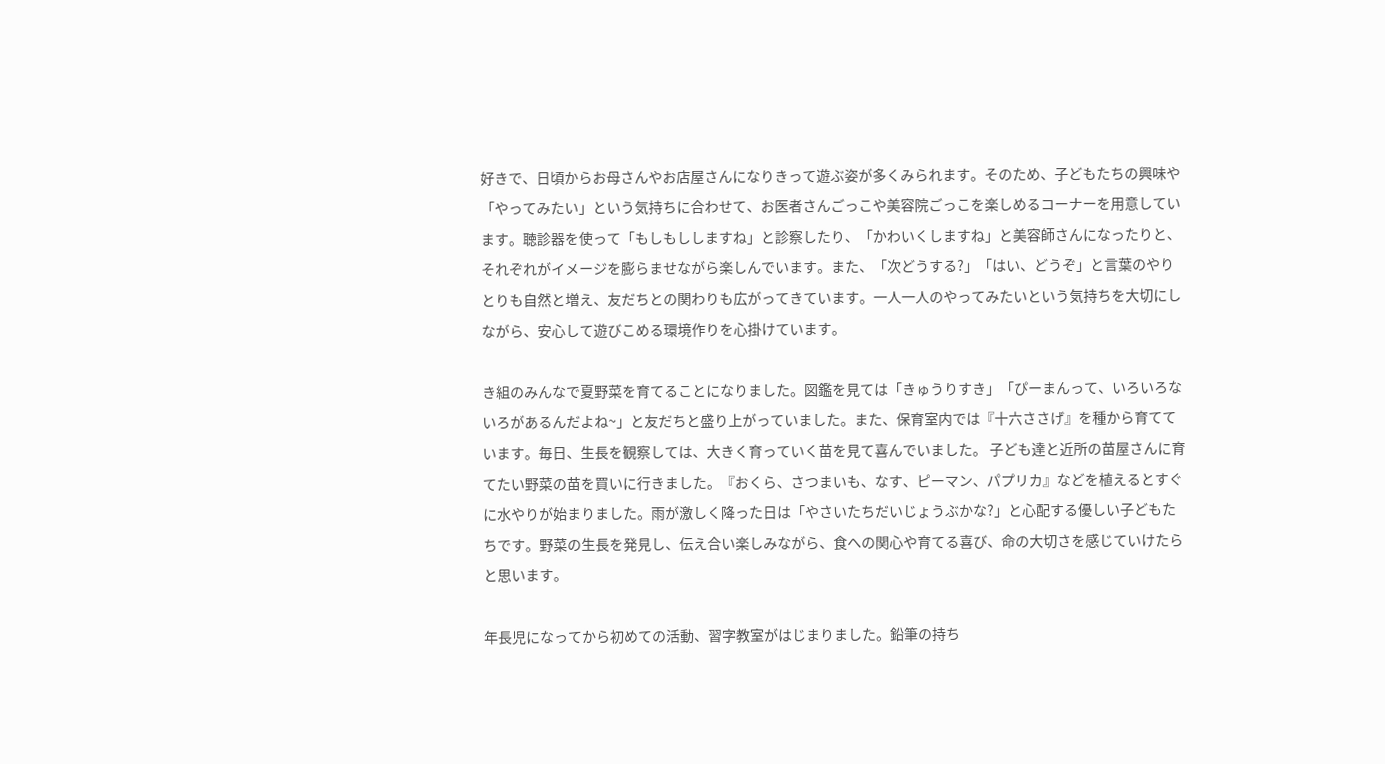好きで、日頃からお母さんやお店屋さんになりきって遊ぶ姿が多くみられます。そのため、子どもたちの興味や「やってみたい」という気持ちに合わせて、お医者さんごっこや美容院ごっこを楽しめるコーナーを用意しています。聴診器を使って「もしもししますね」と診察したり、「かわいくしますね」と美容師さんになったりと、それぞれがイメージを膨らませながら楽しんでいます。また、「次どうする?」「はい、どうぞ」と言葉のやりとりも自然と増え、友だちとの関わりも広がってきています。一人一人のやってみたいという気持ちを大切にしながら、安心して遊びこめる環境作りを心掛けています。

き組のみんなで夏野菜を育てることになりました。図鑑を見ては「きゅうりすき」「ぴーまんって、いろいろないろがあるんだよね~」と友だちと盛り上がっていました。また、保育室内では『十六ささげ』を種から育てています。毎日、生長を観察しては、大きく育っていく苗を見て喜んでいました。 子ども達と近所の苗屋さんに育てたい野菜の苗を買いに行きました。『おくら、さつまいも、なす、ピーマン、パプリカ』などを植えるとすぐに水やりが始まりました。雨が激しく降った日は「やさいたちだいじょうぶかな?」と心配する優しい子どもたちです。野菜の生長を発見し、伝え合い楽しみながら、食への関心や育てる喜び、命の大切さを感じていけたらと思います。

年長児になってから初めての活動、習字教室がはじまりました。鉛筆の持ち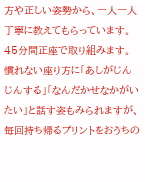方や正しい姿勢から、一人一人丁寧に教えてもらっています。45分間正座で取り組みます。慣れない座り方に「あしがじんじんする」「なんだかせなかがいたい」と話す姿もみられますが、毎回持ち帰るプリントをおうちの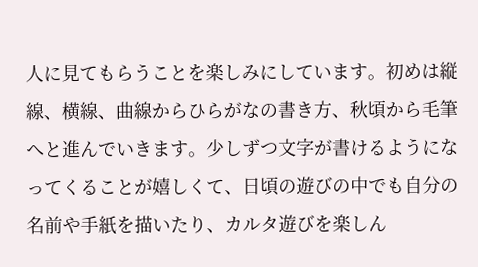人に見てもらうことを楽しみにしています。初めは縦線、横線、曲線からひらがなの書き方、秋頃から毛筆へと進んでいきます。少しずつ文字が書けるようになってくることが嬉しくて、日頃の遊びの中でも自分の名前や手紙を描いたり、カルタ遊びを楽しん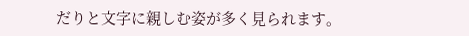だりと文字に親しむ姿が多く見られます。